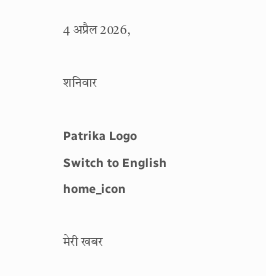4 अप्रैल 2026,

शनिवार

Patrika Logo
Switch to English
home_icon

मेरी खबर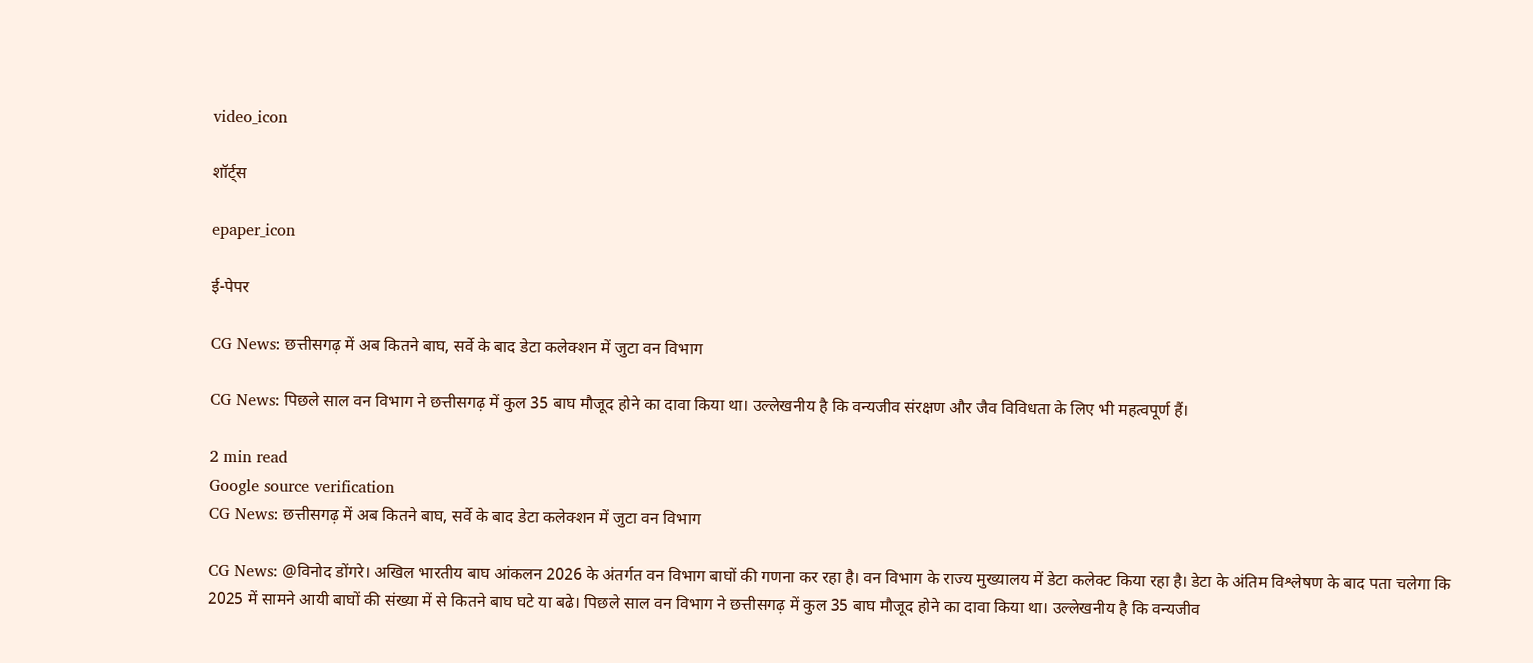video_icon

शॉर्ट्स

epaper_icon

ई-पेपर

CG News: छत्तीसगढ़ में अब कितने बाघ, सर्वे के बाद डेटा कलेक्शन में जुटा वन विभाग

CG News: पिछले साल वन विभाग ने छत्तीसगढ़ में कुल 35 बाघ मौजूद होने का दावा किया था। उल्लेखनीय है कि वन्यजीव संरक्षण और जैव विविधता के लिए भी महत्वपूर्ण हैं।

2 min read
Google source verification
CG News: छत्तीसगढ़ में अब कितने बाघ, सर्वे के बाद डेटा कलेक्शन में जुटा वन विभाग

CG News: @विनोद डोंगरे। अखिल भारतीय बाघ आंकलन 2026 के अंतर्गत वन विभाग बाघों की गणना कर रहा है। वन विभाग के राज्य मुख्यालय में डेटा कलेक्ट किया रहा है। डेटा के अंतिम विश्लेषण के बाद पता चलेगा कि 2025 में सामने आयी बाघों की संख्या में से कितने बाघ घटे या बढे। पिछले साल वन विभाग ने छत्तीसगढ़ में कुल 35 बाघ मौजूद होने का दावा किया था। उल्लेखनीय है कि वन्यजीव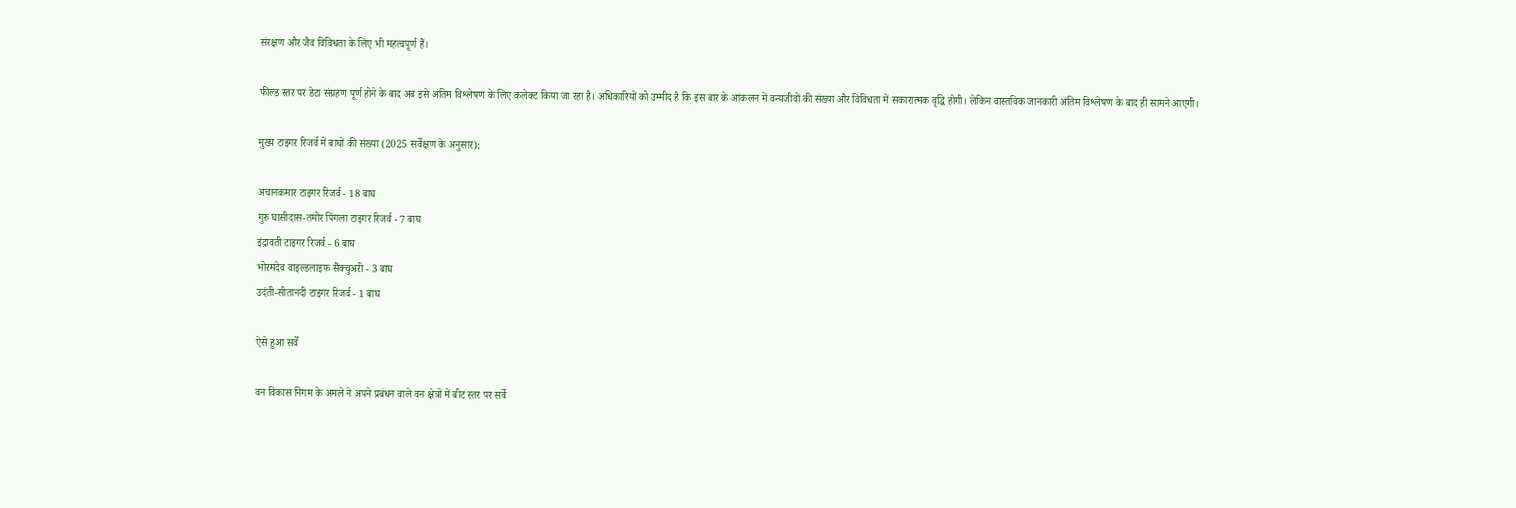संरक्षण और जैव विविधता के लिए भी महत्वपूर्ण हैं।

फील्ड स्तर पर डेटा संग्रहण पूर्ण होने के बाद अब इसे अंतिम विश्लेषण के लिए कलेक्ट किया जा रहा है। अधिकारियों को उम्मीद है कि इस बार के आंकलन में वन्यजीवों की संख्या और विविधता में सकारात्मक वृद्धि होगी। लेकिन वास्तविक जानकारी अंतिम विश्लेषण के बाद ही सामने आएगी।

मुख्य टाइगर रिजर्व में बाघों की संख्या (2025 सर्वेक्षण के अनुसार):

अचानकमार टाइगर रिजर्व - 18 बाघ
गुरु घासीदास-तमोर पिंगला टाइगर रिजर्व - 7 बाघ
इंद्रावती टाइगर रिजर्व - 6 बाघ
भोरमदेव वाइल्डलाइफ सैंक्चुअरी - 3 बाघ
उदंती-सीतानदी टाइगर रिजर्व - 1 बाघ

ऐसे हुआ सर्वे

वन विकास निगम के अमले ने अपने प्रबंधन वाले वन क्षेत्रों में बीट स्तर पर सर्वे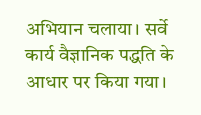अभियान चलाया। सर्वे कार्य वैज्ञानिक पद्धति के आधार पर किया गया।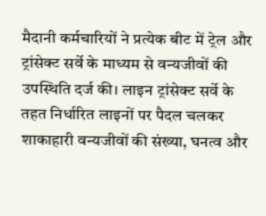मैदानी कर्मचारियों ने प्रत्येक बीट में ट्रेल और ट्रांसेक्ट सर्वे के माध्यम से वन्यजीवों की उपस्थिति दर्ज की। लाइन ट्रांसेक्ट सर्वे के तहत निर्धारित लाइनों पर पैदल चलकर शाकाहारी वन्यजीवों की संख्या, घनत्व और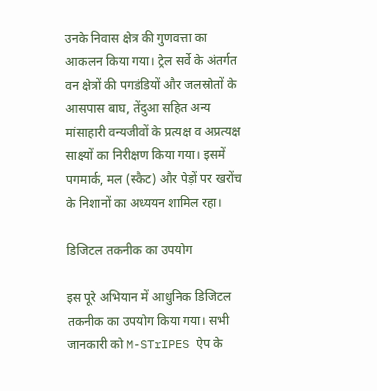उनके निवास क्षेत्र की गुणवत्ता का आकलन किया गया। ट्रेल सर्वे के अंतर्गत वन क्षेत्रों की पगडंडियों और जलस्रोतों के आसपास बाघ, तेंदुआ सहित अन्य मांसाहारी वन्यजीवों के प्रत्यक्ष व अप्रत्यक्ष साक्ष्यों का निरीक्षण किया गया। इसमें पगमार्क, मल (स्कैट) और पेड़ों पर खरोंच के निशानों का अध्ययन शामिल रहा।

डिजिटल तकनीक का उपयोग

इस पूरे अभियान में आधुनिक डिजिटल तकनीक का उपयोग किया गया। सभी जानकारी को M-STrIPES ऐप के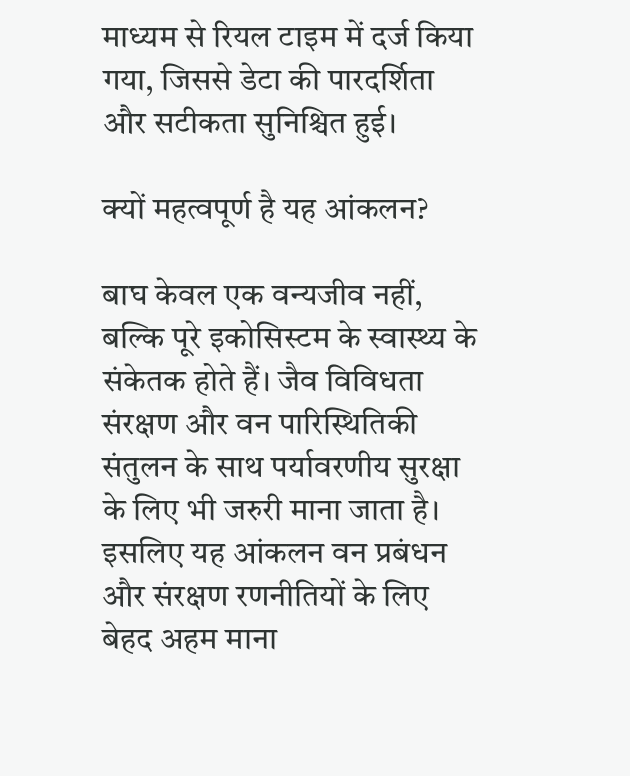माध्यम से रियल टाइम में दर्ज किया गया, जिससे डेटा की पारदर्शिता और सटीकता सुनिश्चित हुई।

क्यों महत्वपूर्ण है यह आंकलन?

बाघ केवल एक वन्यजीव नहीं, बल्कि पूरे इकोसिस्टम के स्वास्थ्य के संकेतक होते हैं। जैव विविधता संरक्षण और वन पारिस्थितिकी संतुलन के साथ पर्यावरणीय सुरक्षा के लिए भी जरुरी माना जाता है। इसलिए यह आंकलन वन प्रबंधन और संरक्षण रणनीतियों के लिए बेहद अहम माना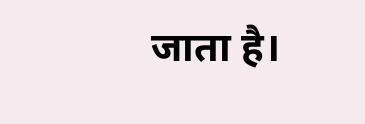जाता है।